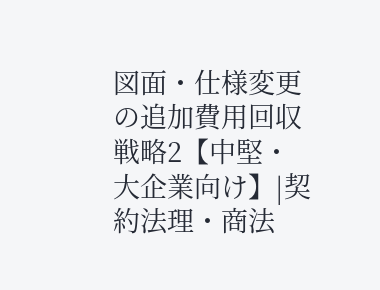図面・仕様変更の追加費用回収戦略2【中堅・大企業向け】|契約法理・商法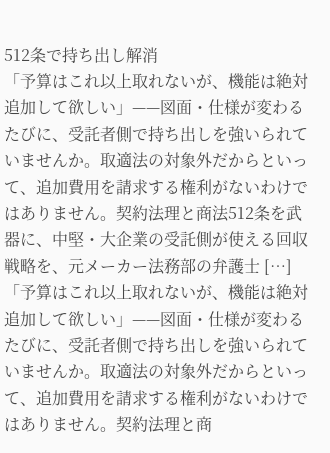512条で持ち出し解消
「予算はこれ以上取れないが、機能は絶対追加して欲しい」——図面・仕様が変わるたびに、受託者側で持ち出しを強いられていませんか。取適法の対象外だからといって、追加費用を請求する権利がないわけではありません。契約法理と商法512条を武器に、中堅・大企業の受託側が使える回収戦略を、元メーカー法務部の弁護士 […]
「予算はこれ以上取れないが、機能は絶対追加して欲しい」——図面・仕様が変わるたびに、受託者側で持ち出しを強いられていませんか。取適法の対象外だからといって、追加費用を請求する権利がないわけではありません。契約法理と商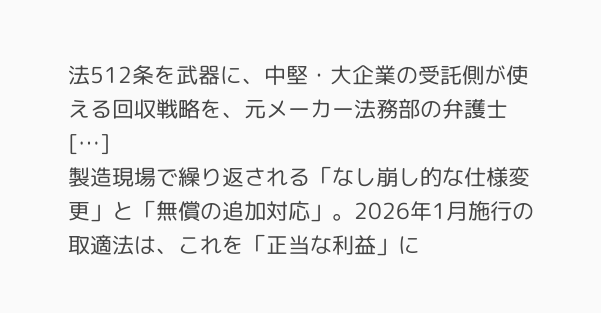法512条を武器に、中堅・大企業の受託側が使える回収戦略を、元メーカー法務部の弁護士 […]
製造現場で繰り返される「なし崩し的な仕様変更」と「無償の追加対応」。2026年1月施行の取適法は、これを「正当な利益」に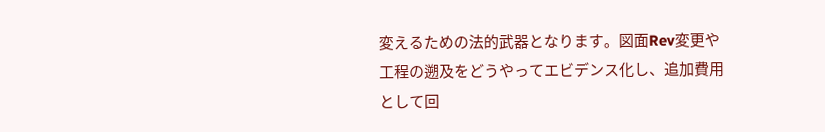変えるための法的武器となります。図面Rev変更や工程の遡及をどうやってエビデンス化し、追加費用として回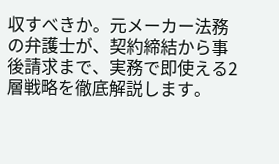収すべきか。元メーカー法務の弁護士が、契約締結から事後請求まで、実務で即使える2層戦略を徹底解説します。